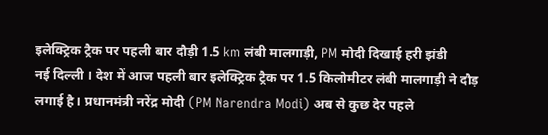इलेक्ट्रिक ट्रैक पर पहली बार दौड़ी 1.5 km लंबी मालगाड़ी, PM मोदी दिखाई हरी झंडी
नई दिल्ली । देश में आज पहली बार इलेक्ट्रिक ट्रैक पर 1.5 किलोमीटर लंबी मालगाड़ी ने दौड़ लगाई है। प्रधानमंत्री नरेंद्र मोदी (PM Narendra Modi) अब से कुछ देर पहले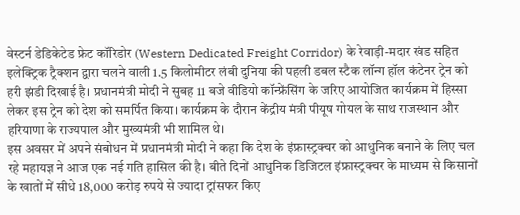वेस्टर्न डेडिकेटेड फ्रेट कॉरिडोर (Western Dedicated Freight Corridor) के रेवाड़ी-मदार खंड सहित इलेक्ट्रिक ट्रैक्शन द्वारा चलने वाली 1.5 किलोमीटर लंबी दुनिया की पहली डबल स्टैक लॉन्ग हॉल कंटेनर ट्रेन को हरी झंडी दिखाई है। प्रधानमंत्री मोदी ने सुबह 11 बजे वीडियो कॉन्फ्रेंसिंग के जरिए आयोजित कार्यक्रम में हिस्सा लेकर इस ट्रेन को देश को समर्पित किया। कार्यक्रम के दौरान केंद्रीय मंत्री पीयूष गोयल के साथ राजस्थान और हरियाणा के राज्यपाल और मुख्यमंत्री भी शामिल थे।
इस अवसर में अपने संबोधन में प्रधानमंत्री मोदी ने कहा कि देश के इंफ्रास्ट्रक्चर को आधुनिक बनाने के लिए चल रहे महायज्ञ ने आज एक नई गति हासिल की है। बीते दिनों आधुनिक डिजिटल इंफ्रास्ट्रक्चर के माध्यम से किसानों के खातों में सीधे 18,000 करोड़ रुपये से ज्यादा ट्रांसफर किए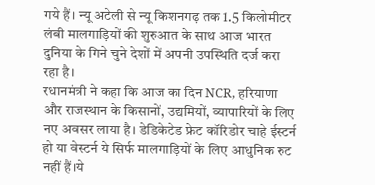गये हैं। न्यू अटेली से न्यू किशनगढ़ तक 1.5 किलोमीटर लंबी मालगाड़ियों की शुरुआत के साथ आज भारत दुनिया के गिने चुने देशों में अपनी उपस्थिति दर्ज करा रहा है।
रधानमंत्री ने कहा कि आज का दिन NCR, हरियाणा और राजस्थान के किसानों, उद्यमियों, व्यापारियों के लिए नए अवसर लाया है। डेडिकेटेड फ्रेट कॉरिडोर चाहे ईस्टर्न हो या वेस्टर्न ये सिर्फ मालगाड़ियों के लिए आधुनिक रुट नहीं हैं।ये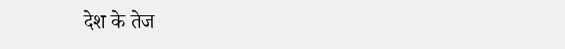देश के तेज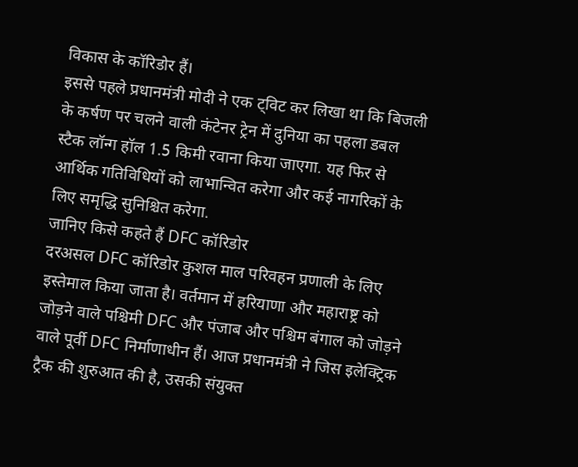विकास के कॉरिडोर हैं।
इससे पहले प्रधानमंत्री मोदी ने एक ट्विट कर लिखा था कि बिजली के कर्षण पर चलने वाली कंटेनर ट्रेन में दुनिया का पहला डबल स्टैक लॉन्ग हॉल 1.5 किमी रवाना किया जाएगा. यह फिर से आर्थिक गतिविधियों को लाभान्वित करेगा और कई नागरिकों के लिए समृद्धि सुनिश्चित करेगा.
जानिए किसे कहते हैं DFC कॉरिडोर
दरअसल DFC कॉरिडोर कुशल माल परिवहन प्रणाली के लिए इस्तेमाल किया जाता है। वर्तमान में हरियाणा और महाराष्ट्र को जोड़ने वाले पश्चिमी DFC और पंजाब और पश्चिम बंगाल को जोड़ने वाले पूर्वी DFC निर्माणाधीन हैं। आज प्रधानमंत्री ने जिस इलेक्ट्रिक ट्रैक की शुरुआत की है, उसकी संयुक्त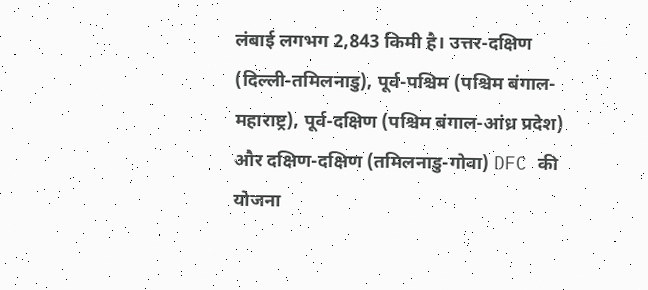लंबाई लगभग 2,843 किमी है। उत्तर-दक्षिण (दिल्ली-तमिलनाडु), पूर्व-पश्चिम (पश्चिम बंगाल-महाराष्ट्र), पूर्व-दक्षिण (पश्चिम बंगाल-आंध्र प्रदेश) और दक्षिण-दक्षिण (तमिलनाडु-गोवा) DFC की योजना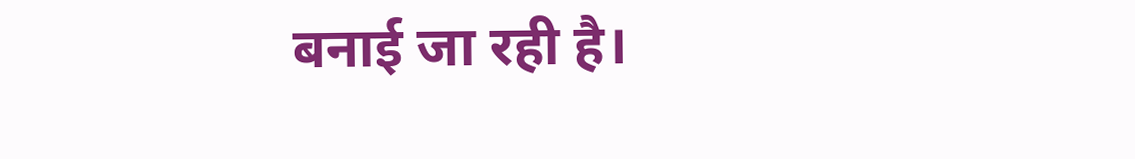बनाई जा रही है।